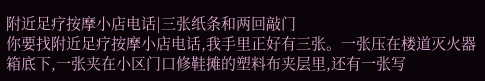附近足疗按摩小店电话|三张纸条和两回敲门
你要找附近足疗按摩小店电话,我手里正好有三张。一张压在楼道灭火器箱底下,一张夹在小区门口修鞋摊的塑料布夹层里,还有一张写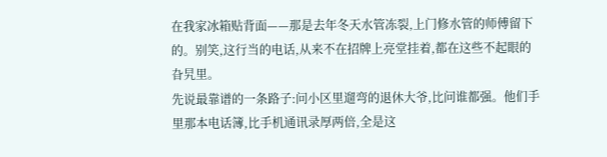在我家冰箱贴背面——那是去年冬天水管冻裂,上门修水管的师傅留下的。别笑,这行当的电话,从来不在招牌上亮堂挂着,都在这些不起眼的旮旯里。
先说最靠谱的一条路子:问小区里遛弯的退休大爷,比问谁都强。他们手里那本电话簿,比手机通讯录厚两倍,全是这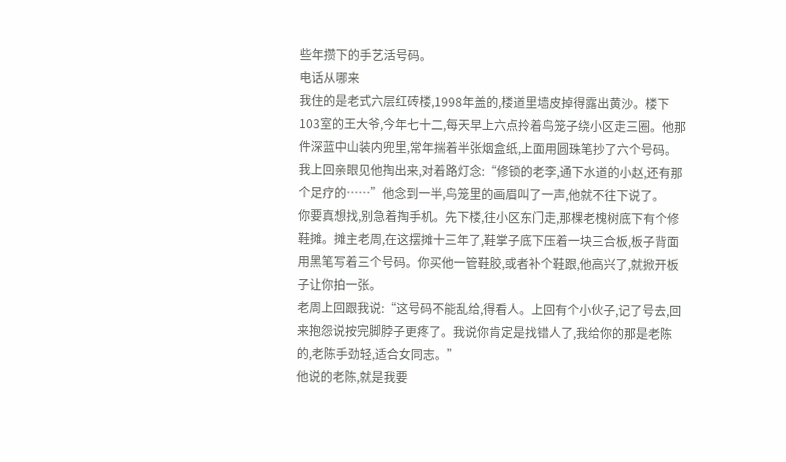些年攒下的手艺活号码。
电话从哪来
我住的是老式六层红砖楼,1998年盖的,楼道里墙皮掉得露出黄沙。楼下103室的王大爷,今年七十二,每天早上六点拎着鸟笼子绕小区走三圈。他那件深蓝中山装内兜里,常年揣着半张烟盒纸,上面用圆珠笔抄了六个号码。我上回亲眼见他掏出来,对着路灯念:“修锁的老李,通下水道的小赵,还有那个足疗的……”他念到一半,鸟笼里的画眉叫了一声,他就不往下说了。
你要真想找,别急着掏手机。先下楼,往小区东门走,那棵老槐树底下有个修鞋摊。摊主老周,在这摆摊十三年了,鞋掌子底下压着一块三合板,板子背面用黑笔写着三个号码。你买他一管鞋胶,或者补个鞋跟,他高兴了,就掀开板子让你拍一张。
老周上回跟我说:“这号码不能乱给,得看人。上回有个小伙子,记了号去,回来抱怨说按完脚脖子更疼了。我说你肯定是找错人了,我给你的那是老陈的,老陈手劲轻,适合女同志。”
他说的老陈,就是我要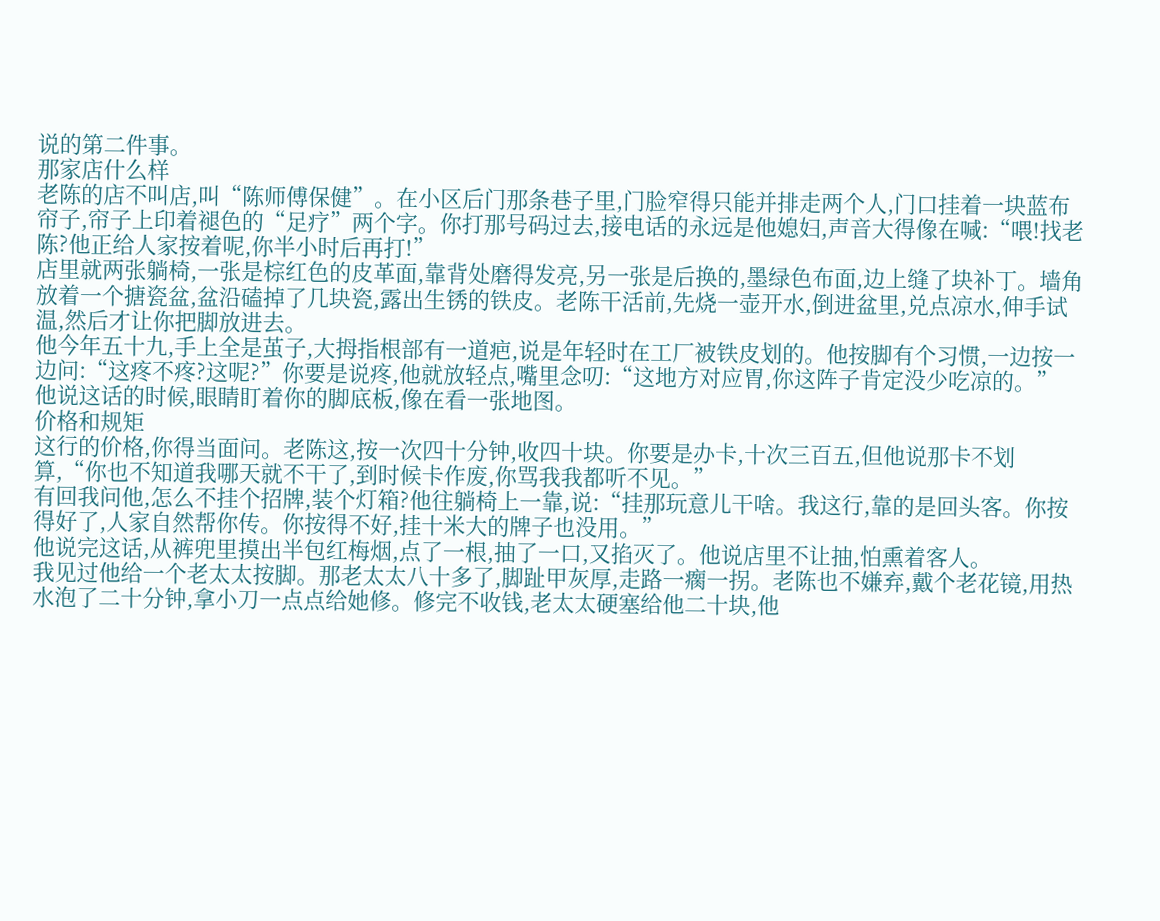说的第二件事。
那家店什么样
老陈的店不叫店,叫“陈师傅保健”。在小区后门那条巷子里,门脸窄得只能并排走两个人,门口挂着一块蓝布帘子,帘子上印着褪色的“足疗”两个字。你打那号码过去,接电话的永远是他媳妇,声音大得像在喊:“喂!找老陈?他正给人家按着呢,你半小时后再打!”
店里就两张躺椅,一张是棕红色的皮革面,靠背处磨得发亮,另一张是后换的,墨绿色布面,边上缝了块补丁。墙角放着一个搪瓷盆,盆沿磕掉了几块瓷,露出生锈的铁皮。老陈干活前,先烧一壶开水,倒进盆里,兑点凉水,伸手试温,然后才让你把脚放进去。
他今年五十九,手上全是茧子,大拇指根部有一道疤,说是年轻时在工厂被铁皮划的。他按脚有个习惯,一边按一边问:“这疼不疼?这呢?”你要是说疼,他就放轻点,嘴里念叨:“这地方对应胃,你这阵子肯定没少吃凉的。”
他说这话的时候,眼睛盯着你的脚底板,像在看一张地图。
价格和规矩
这行的价格,你得当面问。老陈这,按一次四十分钟,收四十块。你要是办卡,十次三百五,但他说那卡不划算,“你也不知道我哪天就不干了,到时候卡作废,你骂我我都听不见。”
有回我问他,怎么不挂个招牌,装个灯箱?他往躺椅上一靠,说:“挂那玩意儿干啥。我这行,靠的是回头客。你按得好了,人家自然帮你传。你按得不好,挂十米大的牌子也没用。”
他说完这话,从裤兜里摸出半包红梅烟,点了一根,抽了一口,又掐灭了。他说店里不让抽,怕熏着客人。
我见过他给一个老太太按脚。那老太太八十多了,脚趾甲灰厚,走路一瘸一拐。老陈也不嫌弃,戴个老花镜,用热水泡了二十分钟,拿小刀一点点给她修。修完不收钱,老太太硬塞给他二十块,他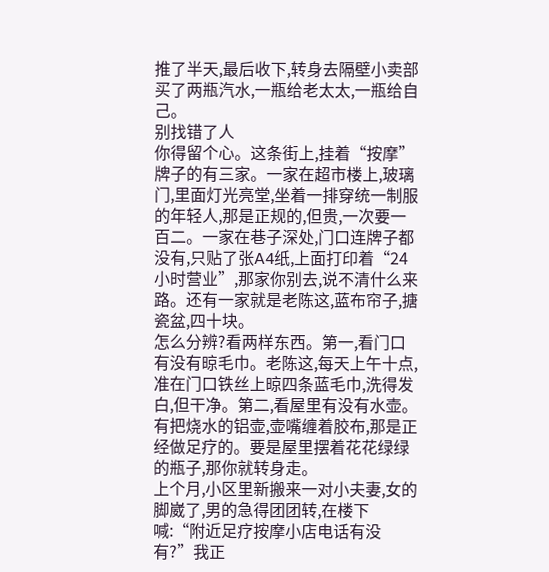推了半天,最后收下,转身去隔壁小卖部买了两瓶汽水,一瓶给老太太,一瓶给自己。
别找错了人
你得留个心。这条街上,挂着“按摩”牌子的有三家。一家在超市楼上,玻璃门,里面灯光亮堂,坐着一排穿统一制服的年轻人,那是正规的,但贵,一次要一百二。一家在巷子深处,门口连牌子都没有,只贴了张A4纸,上面打印着“24小时营业”,那家你别去,说不清什么来路。还有一家就是老陈这,蓝布帘子,搪瓷盆,四十块。
怎么分辨?看两样东西。第一,看门口有没有晾毛巾。老陈这,每天上午十点,准在门口铁丝上晾四条蓝毛巾,洗得发白,但干净。第二,看屋里有没有水壶。有把烧水的铝壶,壶嘴缠着胶布,那是正经做足疗的。要是屋里摆着花花绿绿的瓶子,那你就转身走。
上个月,小区里新搬来一对小夫妻,女的脚崴了,男的急得团团转,在楼下喊:“附近足疗按摩小店电话有没有?”我正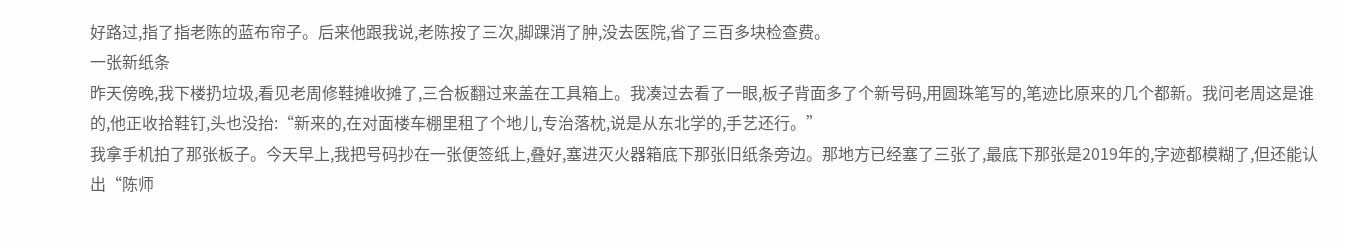好路过,指了指老陈的蓝布帘子。后来他跟我说,老陈按了三次,脚踝消了肿,没去医院,省了三百多块检查费。
一张新纸条
昨天傍晚,我下楼扔垃圾,看见老周修鞋摊收摊了,三合板翻过来盖在工具箱上。我凑过去看了一眼,板子背面多了个新号码,用圆珠笔写的,笔迹比原来的几个都新。我问老周这是谁的,他正收拾鞋钉,头也没抬:“新来的,在对面楼车棚里租了个地儿,专治落枕,说是从东北学的,手艺还行。”
我拿手机拍了那张板子。今天早上,我把号码抄在一张便签纸上,叠好,塞进灭火器箱底下那张旧纸条旁边。那地方已经塞了三张了,最底下那张是2019年的,字迹都模糊了,但还能认出“陈师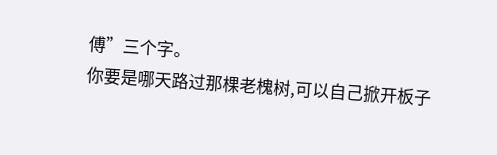傅”三个字。
你要是哪天路过那棵老槐树,可以自己掀开板子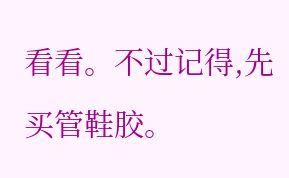看看。不过记得,先买管鞋胶。